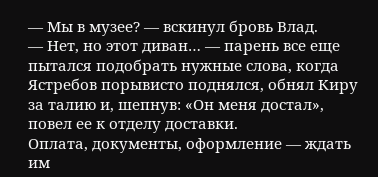— Мы в музее? — вскинул бровь Влад.
— Нет, но этот диван… — парень все еще пытался подобрать нужные слова, когда Ястребов порывисто поднялся, обнял Киру за талию и, шепнув: «Он меня достал», повел ее к отделу доставки.
Оплата, документы, оформление — ждать им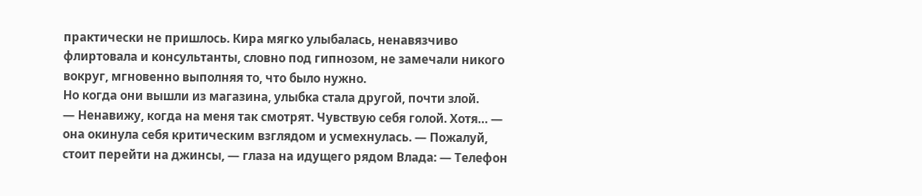практически не пришлось. Кира мягко улыбалась, ненавязчиво флиртовала и консультанты, словно под гипнозом, не замечали никого вокруг, мгновенно выполняя то, что было нужно.
Но когда они вышли из магазина, улыбка стала другой, почти злой.
— Ненавижу, когда на меня так смотрят. Чувствую себя голой. Хотя… — она окинула себя критическим взглядом и усмехнулась. — Пожалуй, стоит перейти на джинсы, — глаза на идущего рядом Влада: — Телефон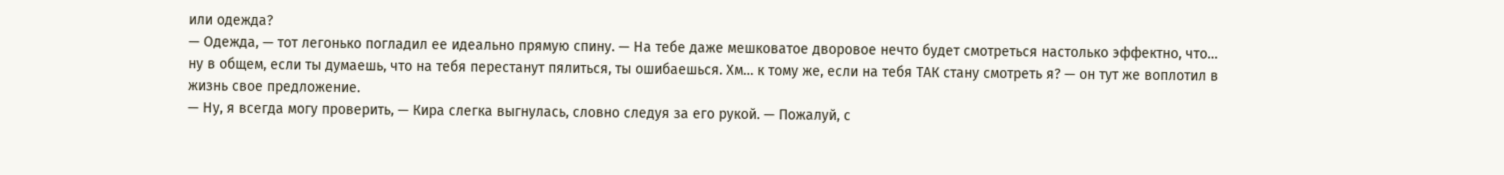или одежда?
— Одежда, — тот легонько погладил ее идеально прямую спину. — На тебе даже мешковатое дворовое нечто будет смотреться настолько эффектно, что… ну в общем, если ты думаешь, что на тебя перестанут пялиться, ты ошибаешься. Хм… к тому же, если на тебя ТАК стану смотреть я? — он тут же воплотил в жизнь свое предложение.
— Ну, я всегда могу проверить, — Кира слегка выгнулась, словно следуя за его рукой. — Пожалуй, с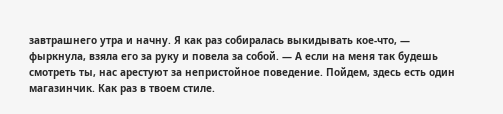завтрашнего утра и начну. Я как раз собиралась выкидывать кое-что, — фыркнула, взяла его за руку и повела за собой. — А если на меня так будешь смотреть ты, нас арестуют за непристойное поведение. Пойдем, здесь есть один магазинчик. Как раз в твоем стиле.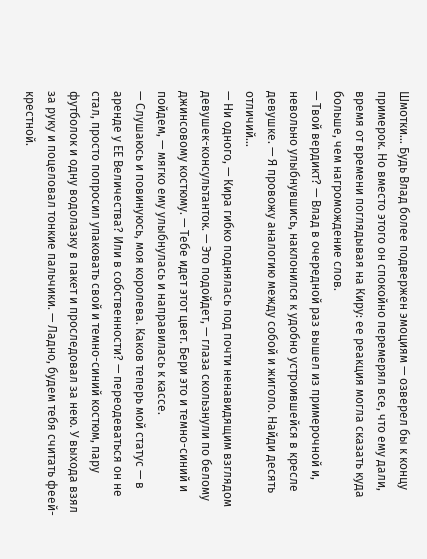Шмотки… Будь Влад более подвержен эмоциям — озверел бы к концу примерок. Но вместо этого он спокойно перемерял все, что ему дали, время от времени поглядывая на Киру: ее реакция могла сказать куда больше, чем нагромождение слов.
— Твой вердикт? — Влад в очередной раз вышел из примерочной и, невольно улыбнувшись, наклонился к удобно устроившейся в кресле девушке. — Я провожу аналогию между собой и жиголо. Найди десять отличий…
— Ни одного, — Кира гибко поднялась под почти ненавидящим взглядом девушек-консультанток. — Это подойдет, — глаза скользнули по белому джинсовому костюму. — Тебе идет этот цвет. Бери это и темно-синий и пойдем, — мягко ему улыбнулась и направилась к кассе.
— Слушаюсь и повинуюсь, моя королева. Каков теперь мой статус — в аренде у ЕЕ Величества? Или в собственности? — переодеваться он не стал, просто попросил упаковать свой и темно-синий костюм, пару футболок и одну водолазку в пакет и проследовал за нею. У выхода взял за руку и поцеловал тонкие пальчики. — Ладно, будем тебя считать феей-крестной.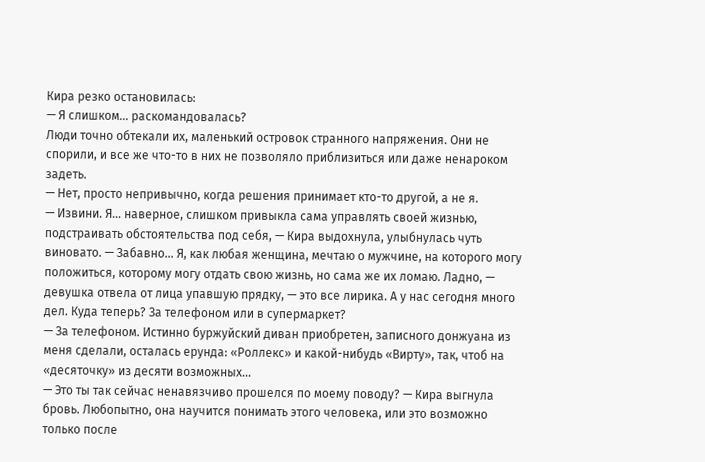Кира резко остановилась:
— Я слишком… раскомандовалась?
Люди точно обтекали их, маленький островок странного напряжения. Они не спорили, и все же что-то в них не позволяло приблизиться или даже ненароком задеть.
— Нет, просто непривычно, когда решения принимает кто-то другой, а не я.
— Извини. Я… наверное, слишком привыкла сама управлять своей жизнью, подстраивать обстоятельства под себя, — Кира выдохнула, улыбнулась чуть виновато. — Забавно… Я, как любая женщина, мечтаю о мужчине, на которого могу положиться, которому могу отдать свою жизнь, но сама же их ломаю. Ладно, — девушка отвела от лица упавшую прядку, — это все лирика. А у нас сегодня много дел. Куда теперь? За телефоном или в супермаркет?
— За телефоном. Истинно буржуйский диван приобретен, записного донжуана из меня сделали, осталась ерунда: «Роллекс» и какой-нибудь «Вирту», так, чтоб на «десяточку» из десяти возможных…
— Это ты так сейчас ненавязчиво прошелся по моему поводу? — Кира выгнула бровь. Любопытно, она научится понимать этого человека, или это возможно только после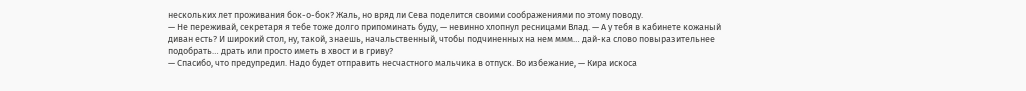нескольких лет проживания бок-о-бок? Жаль, но вряд ли Сева поделится своими соображениями по этому поводу.
— Не переживай, секретаря я тебе тоже долго припоминать буду, — невинно хлопнул ресницами Влад. — А у тебя в кабинете кожаный диван есть? И широкий стол, ну, такой, знаешь, начальственный, чтобы подчиненных на нем ммм… дай-ка слово повыразительнее подобрать… драть или просто иметь в хвост и в гриву?
— Спасибо, что предупредил. Надо будет отправить несчастного мальчика в отпуск. Во избежание, — Кира искоса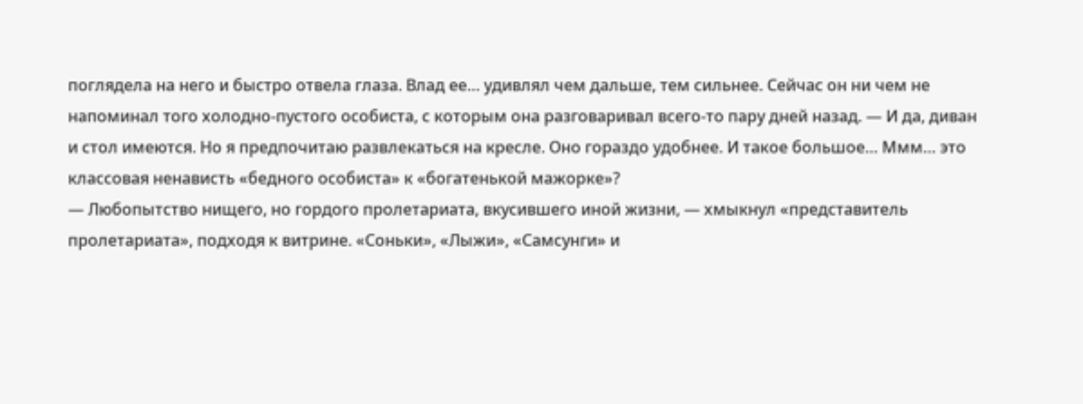поглядела на него и быстро отвела глаза. Влад ее… удивлял чем дальше, тем сильнее. Сейчас он ни чем не напоминал того холодно-пустого особиста, с которым она разговаривал всего-то пару дней назад. — И да, диван и стол имеются. Но я предпочитаю развлекаться на кресле. Оно гораздо удобнее. И такое большое… Ммм… это классовая ненависть «бедного особиста» к «богатенькой мажорке»?
— Любопытство нищего, но гордого пролетариата, вкусившего иной жизни, — хмыкнул «представитель пролетариата», подходя к витрине. «Соньки», «Лыжи», «Самсунги» и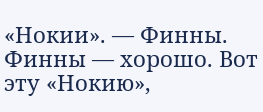«Нокии». — Финны. Финны — хорошо. Вот эту «Нокию»,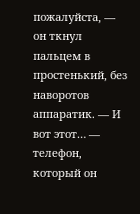пожалуйста, — он ткнул пальцем в простенький, без наворотов аппаратик. — И вот этот… — телефон, который он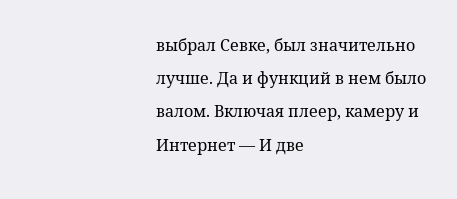выбрал Севке, был значительно лучше. Да и функций в нем было валом. Включая плеер, камеру и Интернет — И две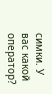симки. У вас какой оператор?